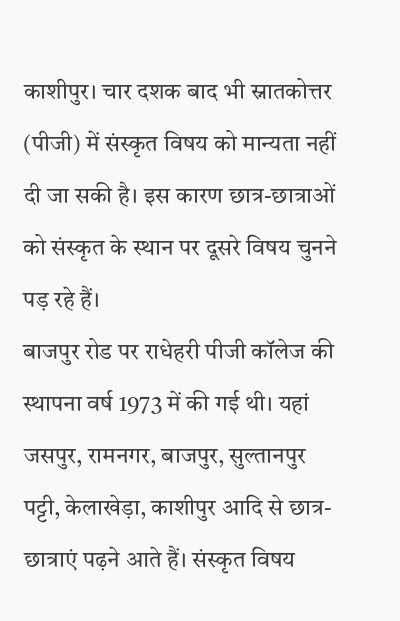काशीपुर। चार दशक बाद भी स्नातकोत्तर (पीजी) में संस्कृत विषय को मान्यता नहीं दी जा सकी है। इस कारण छात्र-छात्राओं को संस्कृत के स्थान पर दूसरे विषय चुनने पड़ रहे हैं।
बाजपुर रोड पर राधेहरी पीजी कॉलेज की स्थापना वर्ष 1973 में की गई थी। यहां जसपुर, रामनगर, बाजपुर, सुल्तानपुर पट्टी, केलाखेड़ा, काशीपुर आदि से छात्र-छात्राएं पढ़ने आते हैं। संस्कृत विषय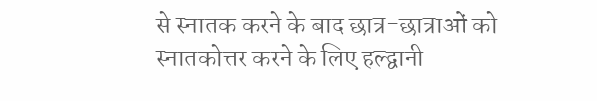से स्नातक करने के बाद छात्र-छात्राओं को स्नातकोत्तर करने के लिए हल्द्वानी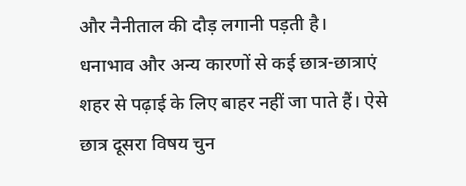और नैनीताल की दौड़ लगानी पड़ती है।
धनाभाव और अन्य कारणों से कई छात्र-छात्राएं शहर से पढ़ाई के लिए बाहर नहीं जा पाते हैं। ऐसे छात्र दूसरा विषय चुन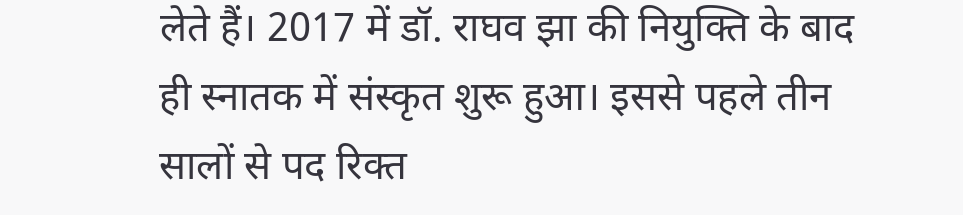लेते हैं। 2017 में डॉ. राघव झा की नियुक्ति के बाद ही स्नातक में संस्कृत शुरू हुआ। इससे पहले तीन सालों से पद रिक्त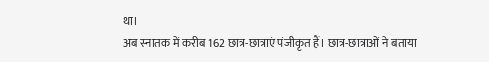था।
अब स्नातक में करीब 162 छात्र-छात्राएं पंजीकृत हैं। छात्र-छात्राओं ने बताया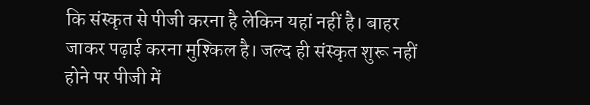कि संस्कृत से पीजी करना है लेकिन यहां नहीं है। बाहर जाकर पढ़ाई करना मुश्किल है। जल्द ही संस्कृत शुरू नहीं होने पर पीजी में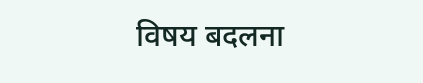विषय बदलना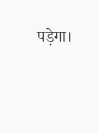पड़ेगा।